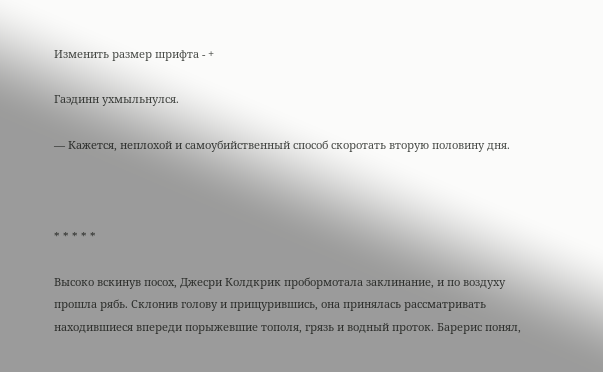Изменить размер шрифта - +

Гаэдинн ухмыльнулся.

— Кажется, неплохой и самоубийственный способ скоротать вторую половину дня.



* * * * *

Высоко вскинув посох, Джесри Колдкрик пробормотала заклинание, и по воздуху прошла рябь. Склонив голову и прищурившись, она принялась рассматривать находившиеся впереди порыжевшие тополя, грязь и водный проток. Барерис понял,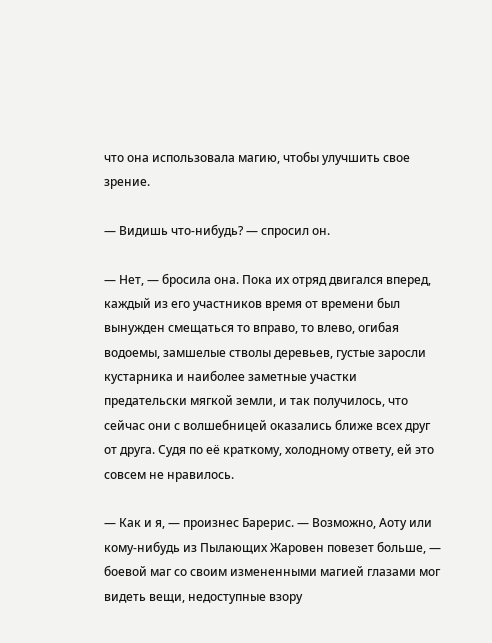что она использовала магию, чтобы улучшить свое зрение.

— Видишь что-нибудь? — спросил он.

— Нет, — бросила она. Пока их отряд двигался вперед, каждый из его участников время от времени был вынужден смещаться то вправо, то влево, огибая водоемы, замшелые стволы деревьев, густые заросли кустарника и наиболее заметные участки предательски мягкой земли, и так получилось, что сейчас они с волшебницей оказались ближе всех друг от друга. Судя по её краткому, холодному ответу, ей это совсем не нравилось.

— Как и я, — произнес Барерис. — Возможно, Аоту или кому-нибудь из Пылающих Жаровен повезет больше, — боевой маг со своим измененными магией глазами мог видеть вещи, недоступные взору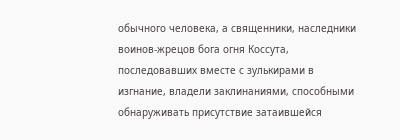обычного человека, а священники, наследники воинов-жрецов бога огня Коссута, последовавших вместе с зулькирами в изгнание, владели заклинаниями, способными обнаруживать присутствие затаившейся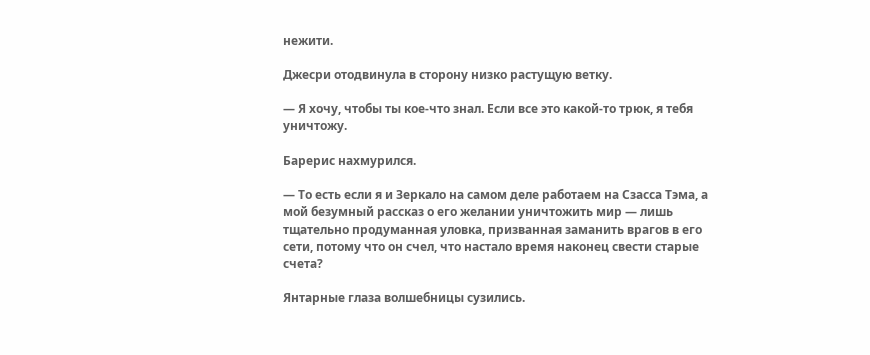нежити.

Джесри отодвинула в сторону низко растущую ветку.

— Я хочу, чтобы ты кое-что знал. Если все это какой-то трюк, я тебя уничтожу.

Барерис нахмурился.

— То есть если я и Зеркало на самом деле работаем на Сзасса Тэма, а мой безумный рассказ о его желании уничтожить мир — лишь тщательно продуманная уловка, призванная заманить врагов в его сети, потому что он счел, что настало время наконец свести старые счета?

Янтарные глаза волшебницы сузились.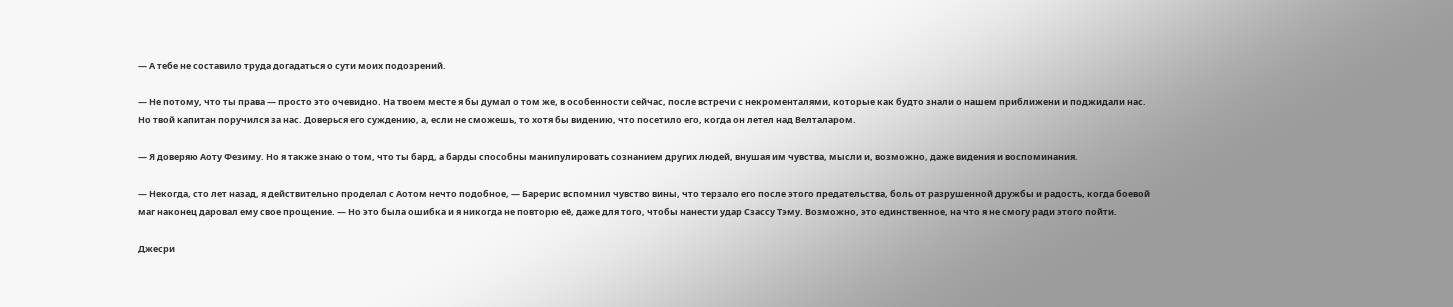— А тебе не составило труда догадаться о сути моих подозрений.

— Не потому, что ты права — просто это очевидно. На твоем месте я бы думал о том же, в особенности сейчас, после встречи с некроменталями, которые как будто знали о нашем приближени и поджидали нас. Но твой капитан поручился за нас. Доверься его суждению, а, если не сможешь, то хотя бы видению, что посетило его, когда он летел над Велталаром.

— Я доверяю Аоту Фезиму. Но я также знаю о том, что ты бард, а барды способны манипулировать сознанием других людей, внушая им чувства, мысли и, возможно, даже видения и воспоминания.

— Некогда, сто лет назад, я действительно проделал с Аотом нечто подобное, — Барерис вспомнил чувство вины, что терзало его после этого предательства, боль от разрушенной дружбы и радость, когда боевой маг наконец даровал ему свое прощение. — Но это была ошибка и я никогда не повторю её, даже для того, чтобы нанести удар Сзассу Тэму. Возможно, это единственное, на что я не смогу ради этого пойти.

Джесри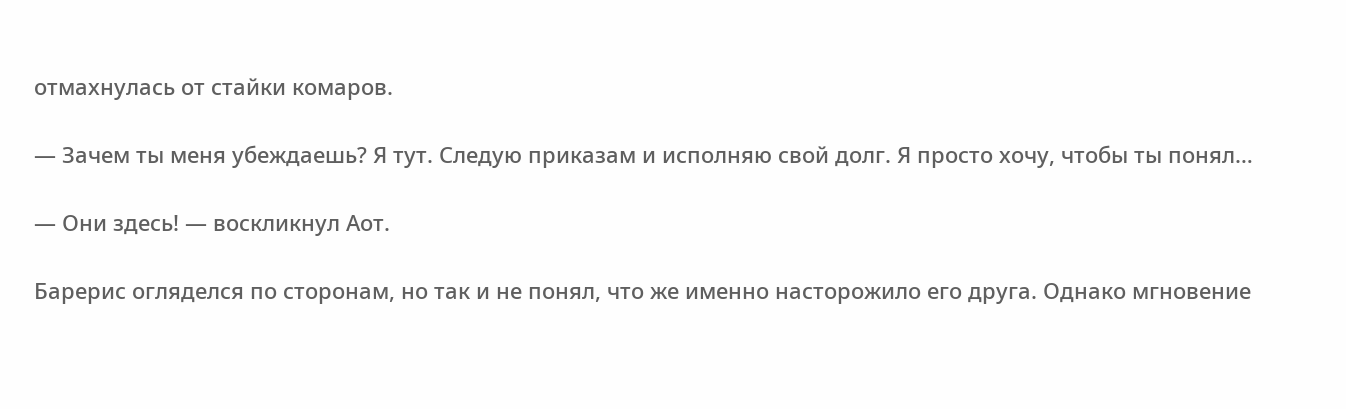отмахнулась от стайки комаров.

— Зачем ты меня убеждаешь? Я тут. Следую приказам и исполняю свой долг. Я просто хочу, чтобы ты понял…

— Они здесь! — воскликнул Аот.

Барерис огляделся по сторонам, но так и не понял, что же именно насторожило его друга. Однако мгновение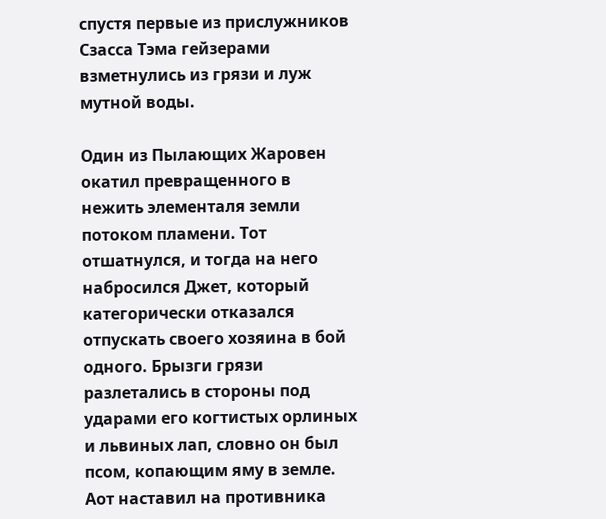спустя первые из прислужников Сзасса Тэма гейзерами взметнулись из грязи и луж мутной воды.

Один из Пылающих Жаровен окатил превращенного в нежить элементаля земли потоком пламени. Тот отшатнулся, и тогда на него набросился Джет, который категорически отказался отпускать своего хозяина в бой одного. Брызги грязи разлетались в стороны под ударами его когтистых орлиных и львиных лап, словно он был псом, копающим яму в земле. Аот наставил на противника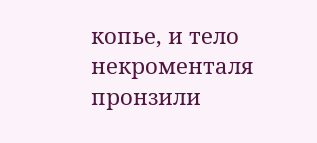копье, и тело некроменталя пронзили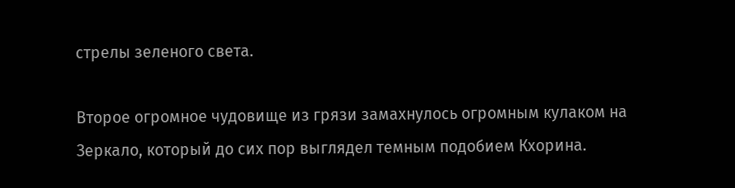стрелы зеленого света.

Второе огромное чудовище из грязи замахнулось огромным кулаком на Зеркало, который до сих пор выглядел темным подобием Кхорина.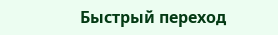Быстрый переход